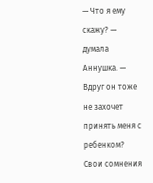— Что я ему скажу? — думала Аннушка. — Вдруг он тоже не захочет принять меня с ребенком?
Свои сомнения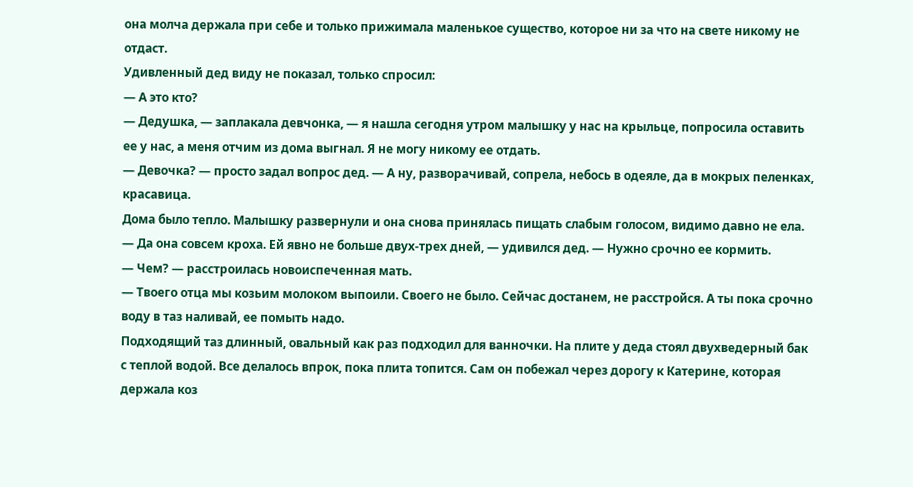она молча держала при себе и только прижимала маленькое существо, которое ни за что на свете никому не отдаст.
Удивленный дед виду не показал, только спросил:
— А это кто?
— Дедушка, — заплакала девчонка, — я нашла сегодня утром малышку у нас на крыльце, попросила оставить ее у нас, а меня отчим из дома выгнал. Я не могу никому ее отдать.
— Девочка? — просто задал вопрос дед. — А ну, разворачивай, сопрела, небось в одеяле, да в мокрых пеленках, красавица.
Дома было тепло. Малышку развернули и она снова принялась пищать слабым голосом, видимо давно не ела.
— Да она совсем кроха. Ей явно не больше двух-трех дней, — удивился дед. — Нужно срочно ее кормить.
— Чем? — расстроилась новоиспеченная мать.
— Твоего отца мы козьим молоком выпоили. Своего не было. Сейчас достанем, не расстройся. А ты пока срочно воду в таз наливай, ее помыть надо.
Подходящий таз длинный, овальный как раз подходил для ванночки. На плите у деда стоял двухведерный бак с теплой водой. Все делалось впрок, пока плита топится. Сам он побежал через дорогу к Катерине, которая держала коз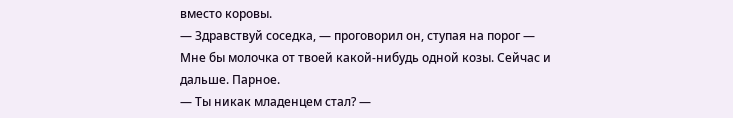вместо коровы.
— Здравствуй соседка, — проговорил он, ступая на порог — Мне бы молочка от твоей какой-нибудь одной козы. Сейчас и дальше. Парное.
— Ты никак младенцем стал? —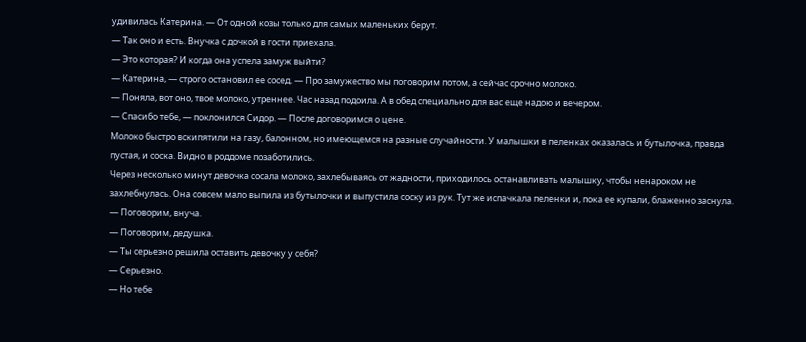удивилась Катерина. — От одной козы только для самых маленьких берут.
— Так оно и есть. Внучка с дочкой в гости приехала.
— Это которая? И когда она успела замуж выйти?
— Катерина, — строго остановил ее сосед. — Про замужество мы поговорим потом, а сейчас срочно молоко.
— Поняла, вот оно, твое молоко, утреннее. Час назад подоила. А в обед специально для вас еще надою и вечером.
— Спасибо тебе, — поклонился Сидор. — После договоримся о цене.
Молоко быстро вскипятили на газу, балонном, но имеющемся на разные случайности. У малышки в пеленках оказалась и бутылочка, правда пустая, и соска. Видно в роддоме позаботились.
Через несколько минут девочка сосала молоко, захлебываясь от жадности, приходилось останавливать малышку, чтобы ненароком не захлебнулась. Она совсем мало выпила из бутылочки и выпустила соску из рук. Тут же испачкала пеленки и, пока ее купали, блаженно заснула.
— Поговорим, внуча.
— Поговорим, дедушка.
— Ты серьезно решила оставить девочку у себя?
— Серьезно.
— Но тебе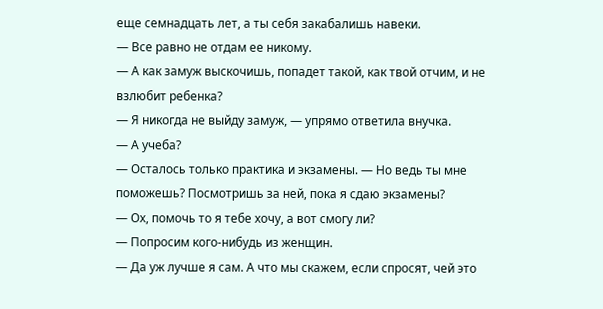еще семнадцать лет, а ты себя закабалишь навеки.
— Все равно не отдам ее никому.
— А как замуж выскочишь, попадет такой, как твой отчим, и не взлюбит ребенка?
— Я никогда не выйду замуж, — упрямо ответила внучка.
— А учеба?
— Осталось только практика и экзамены. — Но ведь ты мне поможешь? Посмотришь за ней, пока я сдаю экзамены?
— Ох, помочь то я тебе хочу, а вот смогу ли?
— Попросим кого-нибудь из женщин.
— Да уж лучше я сам. А что мы скажем, если спросят, чей это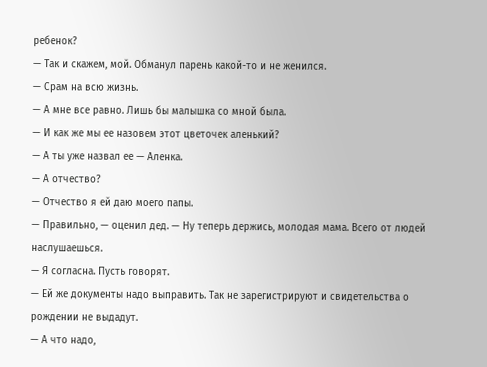ребенок?
— Так и скажем, мой. Обманул парень какой-то и не женился.
— Срам на всю жизнь.
— А мне все равно. Лишь бы малышка со мной была.
— И как же мы ее назовем этот цветочек аленький?
— А ты уже назвал ее — Аленка.
— А отчество?
— Отчество я ей даю моего папы.
— Правильно, — оценил дед. — Ну теперь держись, молодая мама. Всего от людей наслушаешься.
— Я согласна. Пусть говорят.
— Ей же документы надо выправить. Так не зарегистрируют и свидетельства о рождении не выдадут.
— А что надо,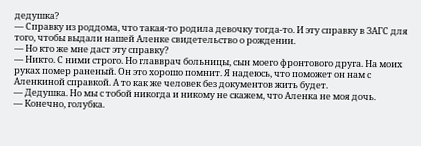дедушка?
— Справку из роддома, что такая-то родила девочку тогда-то. И эту справку в ЗАГС для того, чтобы выдали нашей Аленке свидетельство о рождении.
— Но кто же мне даст эту справку?
— Никто. С ними строго. Но главврач больницы, сын моего фронтового друга. На моих руках помер раненый. Он это хорошо помнит. Я надеюсь, что поможет он нам с Аленкиной справкой. А то как же человек без документов жить будет.
— Дедушка. Но мы с тобой никогда и никому не скажем, что Аленка не моя дочь.
— Конечно, голубка.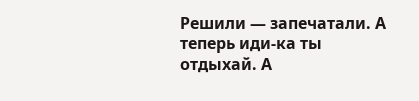Решили — запечатали. А теперь иди-ка ты отдыхай. А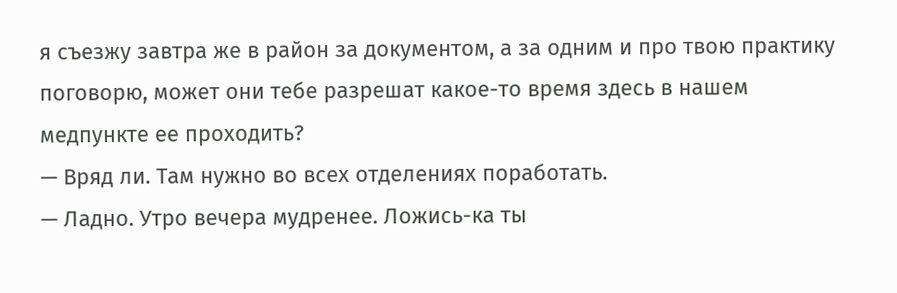я съезжу завтра же в район за документом, а за одним и про твою практику поговорю, может они тебе разрешат какое-то время здесь в нашем медпункте ее проходить?
— Вряд ли. Там нужно во всех отделениях поработать.
— Ладно. Утро вечера мудренее. Ложись-ка ты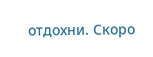отдохни. Скоро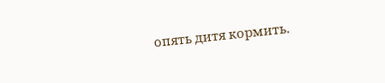опять дитя кормить.